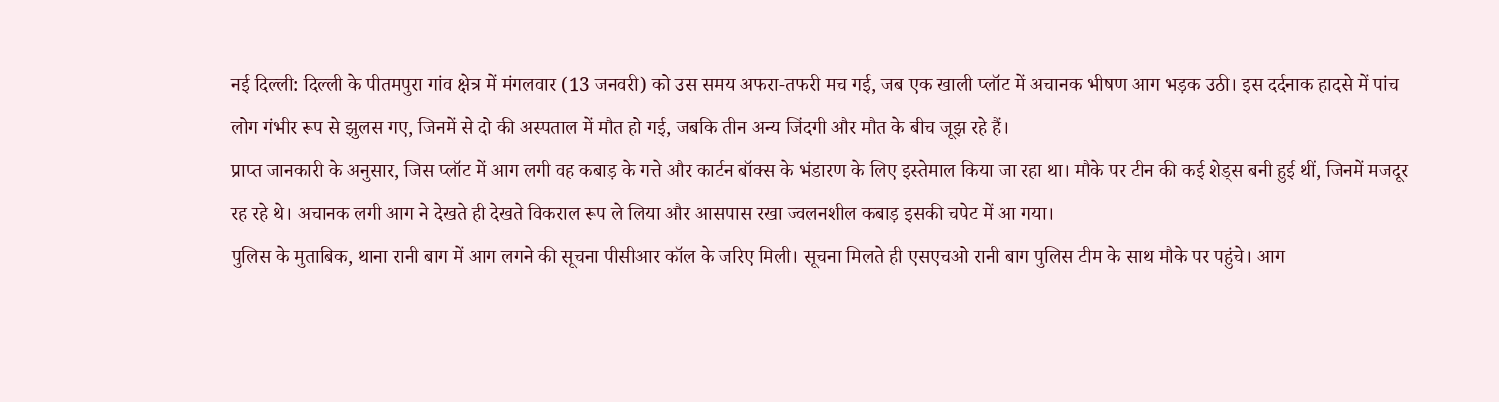नई दिल्ली: दिल्ली के पीतमपुरा गांव क्षेत्र में मंगलवार (13 जनवरी) को उस समय अफरा-तफरी मच गई, जब एक खाली प्लॉट में अचानक भीषण आग भड़क उठी। इस दर्दनाक हादसे में पांच लोग गंभीर रूप से झुलस गए, जिनमें से दो की अस्पताल में मौत हो गई, जबकि तीन अन्य जिंदगी और मौत के बीच जूझ रहे हैं।
प्राप्त जानकारी के अनुसार, जिस प्लॉट में आग लगी वह कबाड़ के गत्ते और कार्टन बॉक्स के भंडारण के लिए इस्तेमाल किया जा रहा था। मौके पर टीन की कई शेड्स बनी हुई थीं, जिनमें मजदूर रह रहे थे। अचानक लगी आग ने देखते ही देखते विकराल रूप ले लिया और आसपास रखा ज्वलनशील कबाड़ इसकी चपेट में आ गया।
पुलिस के मुताबिक, थाना रानी बाग में आग लगने की सूचना पीसीआर कॉल के जरिए मिली। सूचना मिलते ही एसएचओ रानी बाग पुलिस टीम के साथ मौके पर पहुंचे। आग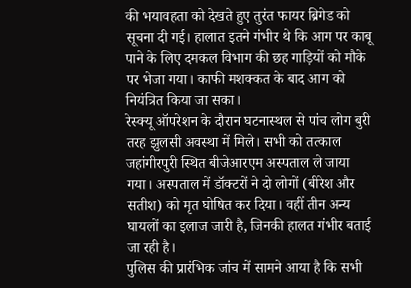की भयावहता को देखते हुए तुरंत फायर ब्रिगेड को सूचना दी गई। हालात इतने गंभीर थे कि आग पर काबू पाने के लिए दमकल विभाग की छह गाड़ियों को मौके पर भेजा गया। काफी मशक्कत के बाद आग को नियंत्रित किया जा सका।
रेस्क्यू ऑपरेशन के दौरान घटनास्थल से पांच लोग बुरी तरह झुलसी अवस्था में मिले। सभी को तत्काल जहांगीरपुरी स्थित बीजेआरएम अस्पताल ले जाया गया। अस्पताल में डॉक्टरों ने दो लोगों (बीरेश और सतीश) को मृत घोषित कर दिया। वहीं तीन अन्य घायलों का इलाज जारी है, जिनकी हालत गंभीर बताई जा रही है।
पुलिस की प्रारंभिक जांच में सामने आया है कि सभी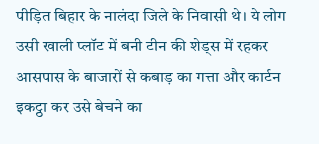पीड़ित बिहार के नालंदा जिले के निवासी थे। ये लोग उसी खाली प्लॉट में बनी टीन की शेड्स में रहकर आसपास के बाजारों से कबाड़ का गत्ता और कार्टन इकट्ठा कर उसे बेचने का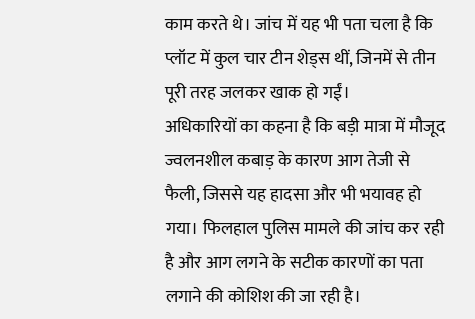काम करते थे। जांच में यह भी पता चला है कि प्लॉट में कुल चार टीन शेड्स थीं, जिनमें से तीन पूरी तरह जलकर खाक हो गईं।
अधिकारियों का कहना है कि बड़ी मात्रा में मौजूद ज्वलनशील कबाड़ के कारण आग तेजी से फैली, जिससे यह हादसा और भी भयावह हो गया। फिलहाल पुलिस मामले की जांच कर रही है और आग लगने के सटीक कारणों का पता लगाने की कोशिश की जा रही है।